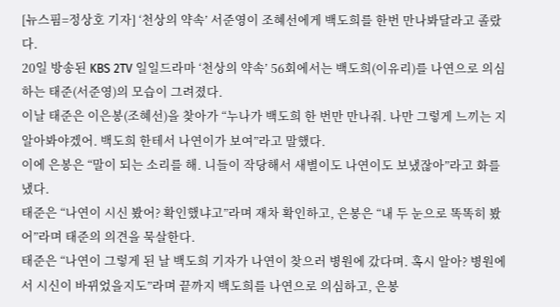[뉴스핌=정상호 기자] ‘천상의 약속’ 서준영이 조혜선에게 백도희를 한번 만나봐달라고 졸랐다.
20일 방송된 KBS 2TV 일일드라마 ‘천상의 약속’ 56회에서는 백도희(이유리)를 나연으로 의심하는 태준(서준영)의 모습이 그려졌다.
이날 태준은 이은봉(조혜선)을 찾아가 “누나가 백도희 한 번만 만나줘. 나만 그렇게 느끼는 지 알아봐야겠어. 백도희 한테서 나연이가 보여”라고 말했다.
이에 은봉은 “말이 되는 소리를 해. 니들이 작당해서 새별이도 나연이도 보냈잖아”라고 화를 냈다.
태준은 “나연이 시신 봤어? 확인했냐고”라며 재차 확인하고, 은봉은 “내 두 눈으로 똑똑히 봤어”라며 태준의 의견을 묵살한다.
태준은 “나연이 그렇게 된 날 백도희 기자가 나연이 찾으러 병원에 갔다며. 혹시 알아? 병원에서 시신이 바뀌었을지도”라며 끝까지 백도희를 나연으로 의심하고, 은봉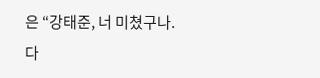은 “강태준, 너 미쳤구나. 다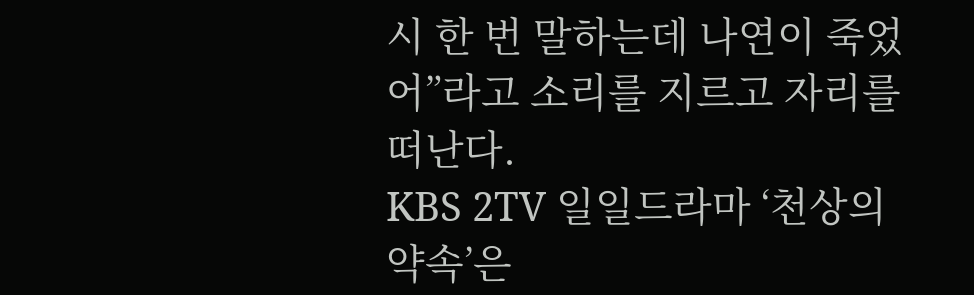시 한 번 말하는데 나연이 죽었어”라고 소리를 지르고 자리를 떠난다.
KBS 2TV 일일드라마 ‘천상의 약속’은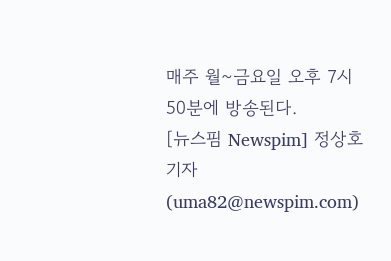매주 월~금요일 오후 7시50분에 방송된다.
[뉴스핌 Newspim] 정상호 기자 (uma82@newspim.com)